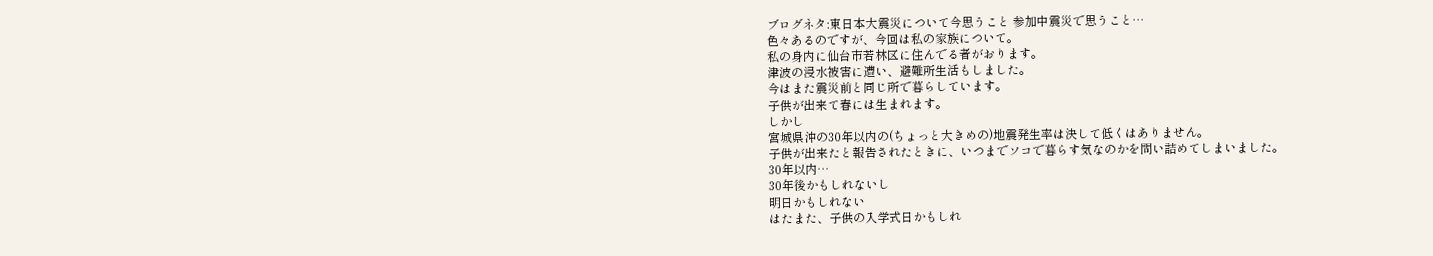ブログネタ:東日本大震災について今思うこと 参加中震災で思うこと…
色々あるのですが、今回は私の家族について。
私の身内に仙台市若林区に住んでる者がおります。
津波の浸水被害に遭い、避難所生活もしました。
今はまた震災前と同じ所で暮らしています。
子供が出来て春には生まれます。
しかし
宮城県沖の30年以内の(ちょっと大きめの)地震発生率は決して低くはありません。
子供が出来たと報告されたときに、いつまでソコで暮らす気なのかを問い詰めてしまいました。
30年以内…
30年後かもしれないし
明日かもしれない
はたまた、子供の入学式日かもしれ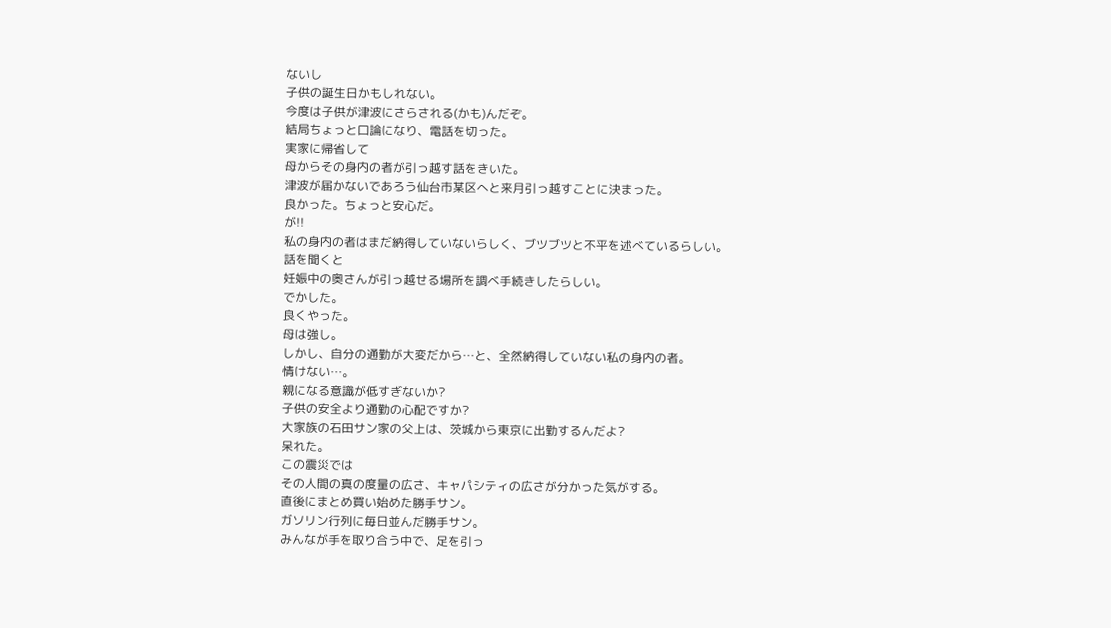ないし
子供の誕生日かもしれない。
今度は子供が津波にさらされる(かも)んだぞ。
結局ちょっと口論になり、電話を切った。
実家に帰省して
母からその身内の者が引っ越す話をきいた。
津波が届かないであろう仙台市某区へと来月引っ越すことに決まった。
良かった。ちょっと安心だ。
が!!
私の身内の者はまだ納得していないらしく、ブツブツと不平を述べているらしい。
話を聞くと
妊娠中の奥さんが引っ越せる場所を調べ手続きしたらしい。
でかした。
良くやった。
母は強し。
しかし、自分の通勤が大変だから…と、全然納得していない私の身内の者。
情けない…。
親になる意識が低すぎないか?
子供の安全より通勤の心配ですか?
大家族の石田サン家の父上は、茨城から東京に出勤するんだよ?
呆れた。
この震災では
その人間の真の度量の広さ、キャパシティの広さが分かった気がする。
直後にまとめ買い始めた勝手サン。
ガソリン行列に毎日並んだ勝手サン。
みんなが手を取り合う中で、足を引っ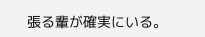張る輩が確実にいる。